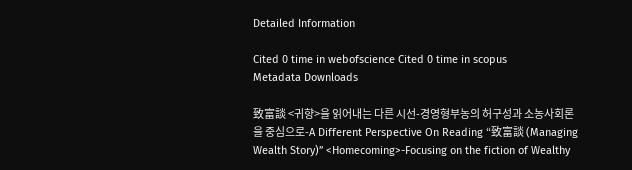Detailed Information

Cited 0 time in webofscience Cited 0 time in scopus
Metadata Downloads

致富談 <귀향>을 읽어내는 다른 시선-경영형부농의 허구성과 소농사회론을 중심으로-A Different Perspective On Reading “致富談 (Managing Wealth Story)” <Homecoming>-Focusing on the fiction of Wealthy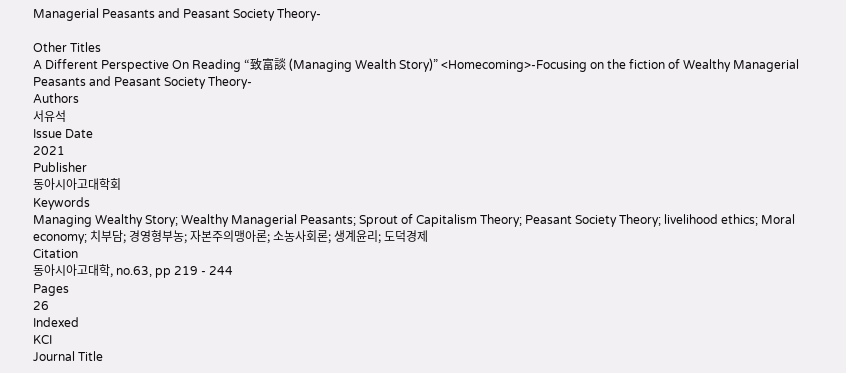Managerial Peasants and Peasant Society Theory-

Other Titles
A Different Perspective On Reading “致富談 (Managing Wealth Story)” <Homecoming>-Focusing on the fiction of Wealthy Managerial Peasants and Peasant Society Theory-
Authors
서유석
Issue Date
2021
Publisher
동아시아고대학회
Keywords
Managing Wealthy Story; Wealthy Managerial Peasants; Sprout of Capitalism Theory; Peasant Society Theory; livelihood ethics; Moral economy; 치부담; 경영형부농; 자본주의맹아론; 소농사회론; 생계윤리; 도덕경제
Citation
동아시아고대학, no.63, pp 219 - 244
Pages
26
Indexed
KCI
Journal Title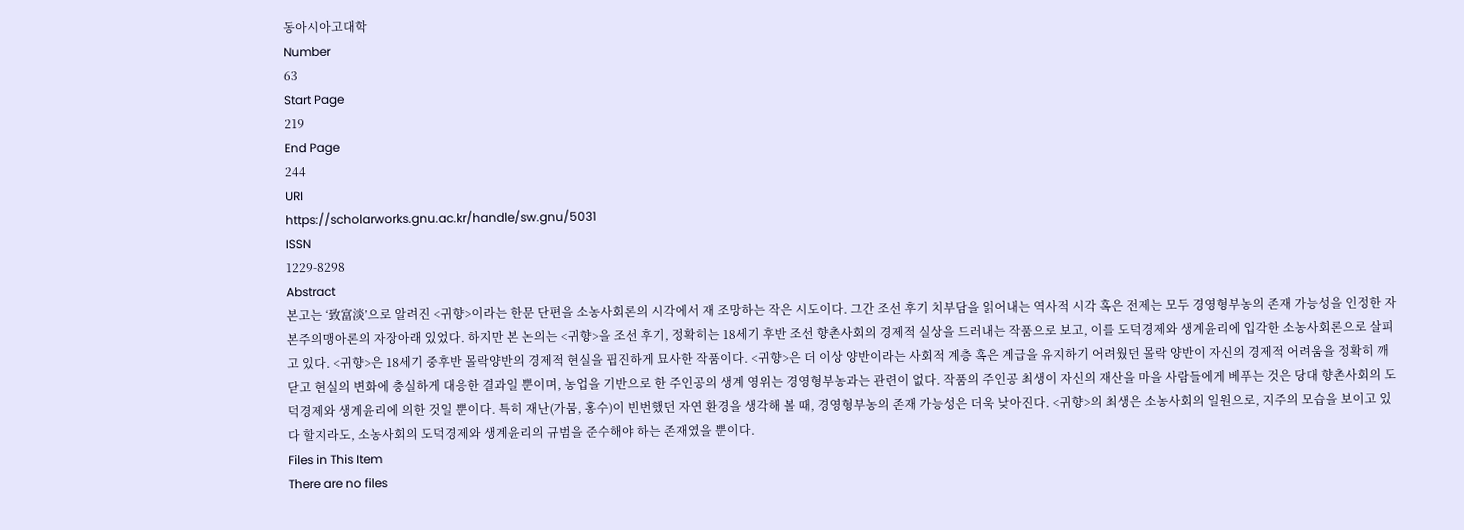동아시아고대학
Number
63
Start Page
219
End Page
244
URI
https://scholarworks.gnu.ac.kr/handle/sw.gnu/5031
ISSN
1229-8298
Abstract
본고는 ‘致富淡’으로 알려진 <귀향>이라는 한문 단편을 소농사회론의 시각에서 재 조망하는 작은 시도이다. 그간 조선 후기 치부담을 읽어내는 역사적 시각 혹은 전제는 모두 경영형부농의 존재 가능성을 인정한 자본주의맹아론의 자장아래 있었다. 하지만 본 논의는 <귀향>을 조선 후기, 정확히는 18세기 후반 조선 향촌사회의 경제적 실상을 드러내는 작품으로 보고, 이를 도덕경제와 생계윤리에 입각한 소농사회론으로 살피고 있다. <귀향>은 18세기 중후반 몰락양반의 경제적 현실을 핍진하게 묘사한 작품이다. <귀향>은 더 이상 양반이라는 사회적 계층 혹은 계급을 유지하기 어려웠던 몰락 양반이 자신의 경제적 어려움을 정확히 깨닫고 현실의 변화에 충실하게 대응한 결과일 뿐이며, 농업을 기반으로 한 주인공의 생계 영위는 경영형부농과는 관련이 없다. 작품의 주인공 최생이 자신의 재산을 마을 사람들에게 베푸는 것은 당대 향촌사회의 도덕경제와 생계윤리에 의한 것일 뿐이다. 특히 재난(가뭄, 홍수)이 빈번했던 자연 환경을 생각해 볼 때, 경영형부농의 존재 가능성은 더욱 낮아진다. <귀향>의 최생은 소농사회의 일원으로, 지주의 모습을 보이고 있다 할지라도, 소농사회의 도덕경제와 생계윤리의 규범을 준수해야 하는 존재였을 뿐이다.
Files in This Item
There are no files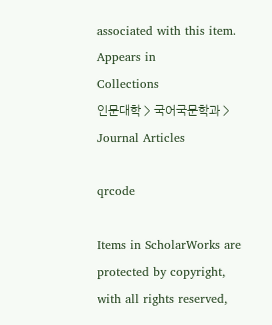associated with this item.
Appears in
Collections
인문대학 > 국어국문학과 > Journal Articles

qrcode

Items in ScholarWorks are protected by copyright, with all rights reserved,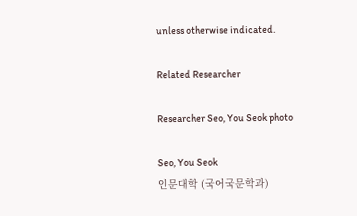unless otherwise indicated.

Related Researcher

Researcher Seo, You Seok photo

Seo, You Seok
인문대학 (국어국문학과)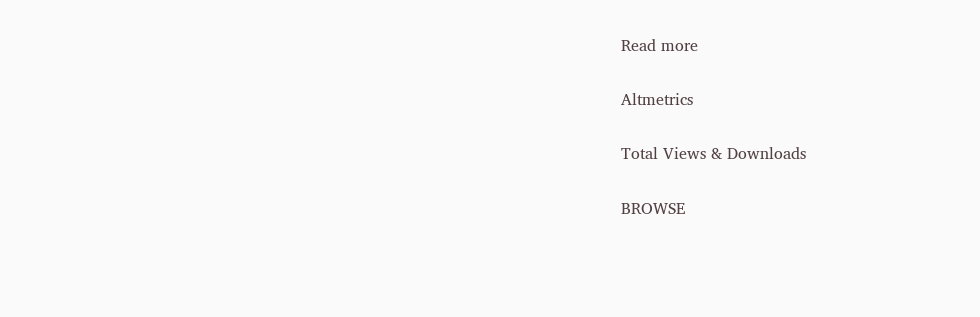Read more

Altmetrics

Total Views & Downloads

BROWSE